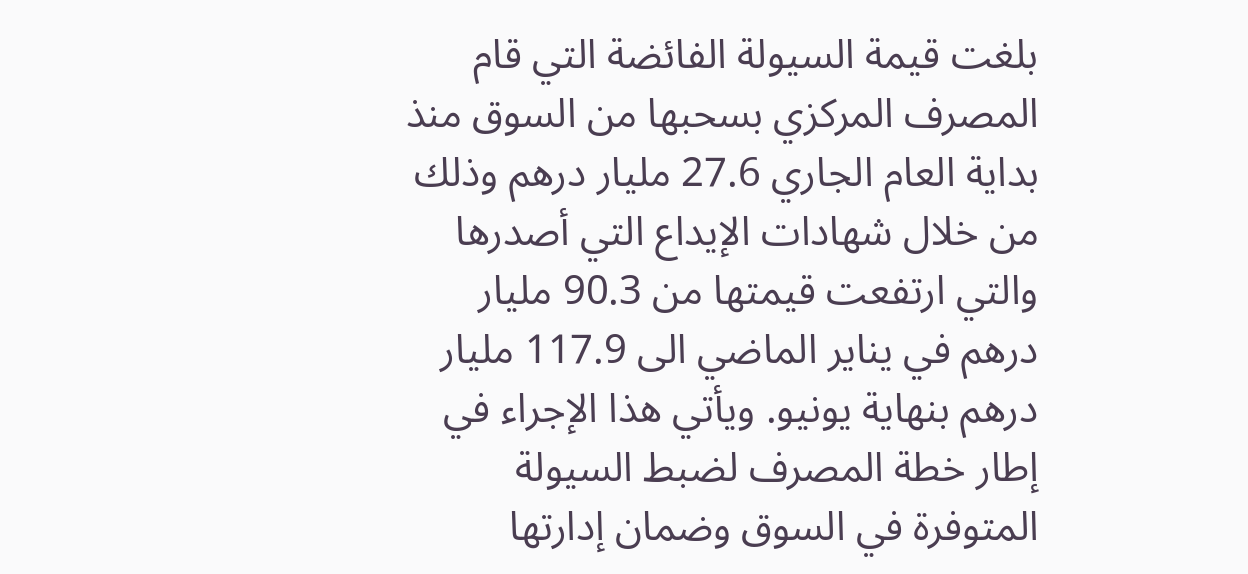بلغت قيمة السيولة الفائضة التي قام المصرف المركزي بسحبها من السوق منذ بداية العام الجاري 27.6 مليار درهم وذلك من خلال شهادات الإيداع التي أصدرها والتي ارتفعت قيمتها من 90.3 مليار درهم في يناير الماضي الى 117.9 مليار درهم بنهاية يونيو. ويأتي هذا الإجراء في إطار خطة المصرف لضبط السيولة المتوفرة في السوق وضمان إدارتها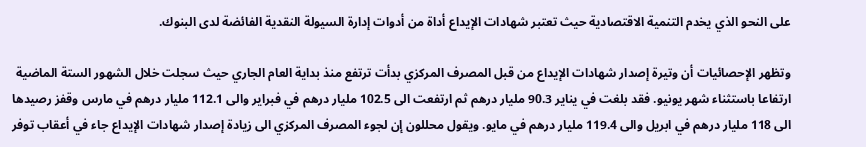على النحو الذي يخدم التنمية الاقتصادية حيث تعتبر شهادات الإيداع أداة من أدوات إدارة السيولة النقدية الفائضة لدى البنوك.

وتظهر الإحصائيات أن وتيرة إصدار شهادات الإيداع من قبل المصرف المركزي بدأت ترتفع منذ بداية العام الجاري حيث سجلت خلال الشهور الستة الماضية ارتفاعا باستثناء شهر يونيو. فقد بلغت في يناير 90.3 مليار درهم ثم ارتفعت الى 102.5 مليار درهم في فبراير والى 112.1 مليار درهم في مارس وقفز رصيدها الى 118 مليار درهم في ابريل والى 119.4 مليار درهم في مايو. ويقول محللون إن لجوء المصرف المركزي الى زيادة إصدار شهادات الإيداع جاء في أعقاب توفر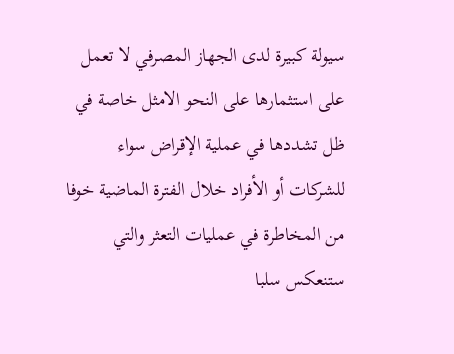سيولة كبيرة لدى الجهاز المصرفي لا تعمل على استثمارها على النحو الامثل خاصة في ظل تشددها في عملية الإقراض سواء للشركات أو الأفراد خلال الفترة الماضية خوفا من المخاطرة في عمليات التعثر والتي ستنعكس سلبا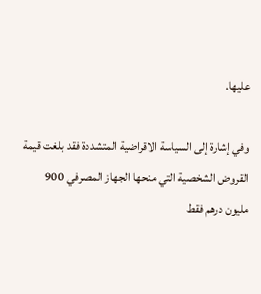عليها.

وفي إشارة إلى السياسة الاقراضية المتشددة فقد بلغت قيمة القروض الشخصية التي منحها الجهاز المصرفي 900 مليون درهم فقط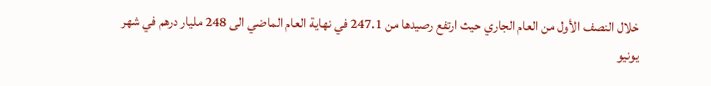خلال النصف الأول من العام الجاري حيث ارتفع رصيدها من 247.1 في نهاية العام الماضي الى 248 مليار درهم في شهر يونيو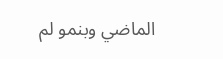الماضي وبنمو لم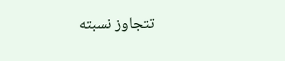تتجاوز نسبته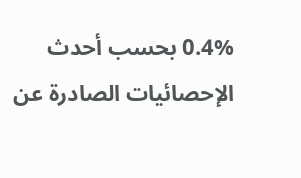0.4% بحسب أحدث الإحصائيات الصادرة عن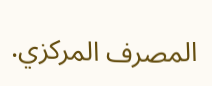المصرف المركزي.